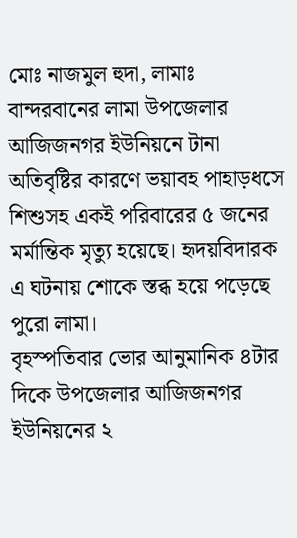মোঃ নাজমুল হুদা, লামাঃ বান্দরবানের লামা উপজেলার আজিজনগর ইউনিয়নে টানা অতিবৃষ্টির কারণে ভয়াবহ পাহাড়ধসে শিশুসহ একই পরিবারের ৫ জনের মর্মান্তিক মৃত্যু হয়েছে। হৃদয়বিদারক এ ঘটনায় শোকে স্তব্ধ হয়ে পড়েছে পুরো লামা।
বৃহস্পতিবার ভোর আনুমানিক ৪টার দিকে উপজেলার আজিজনগর ইউনিয়নের ২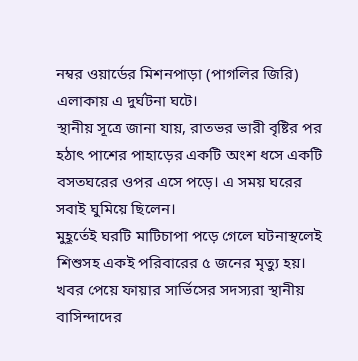নম্বর ওয়ার্ডের মিশনপাড়া (পাগলির জিরি) এলাকায় এ দুর্ঘটনা ঘটে।
স্থানীয় সূত্রে জানা যায়, রাতভর ভারী বৃষ্টির পর হঠাৎ পাশের পাহাড়ের একটি অংশ ধসে একটি বসতঘরের ওপর এসে পড়ে। এ সময় ঘরের সবাই ঘুমিয়ে ছিলেন।
মুহূর্তেই ঘরটি মাটিচাপা পড়ে গেলে ঘটনাস্থলেই শিশুসহ একই পরিবারের ৫ জনের মৃত্যু হয়।
খবর পেয়ে ফায়ার সার্ভিসের সদস্যরা স্থানীয় বাসিন্দাদের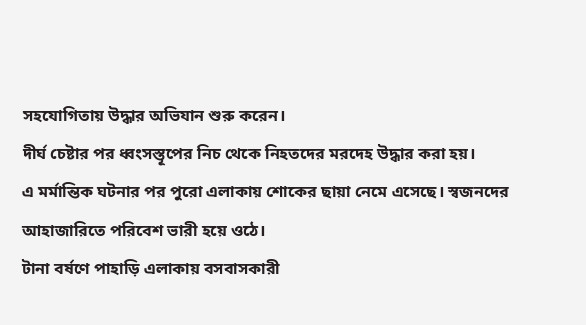সহযোগিতায় উদ্ধার অভিযান শুরু করেন।
দীর্ঘ চেষ্টার পর ধ্বংসস্তূপের নিচ থেকে নিহতদের মরদেহ উদ্ধার করা হয়।
এ মর্মান্তিক ঘটনার পর পুরো এলাকায় শোকের ছায়া নেমে এসেছে। স্বজনদের আহাজারিতে পরিবেশ ভারী হয়ে ওঠে।
টানা বর্ষণে পাহাড়ি এলাকায় বসবাসকারী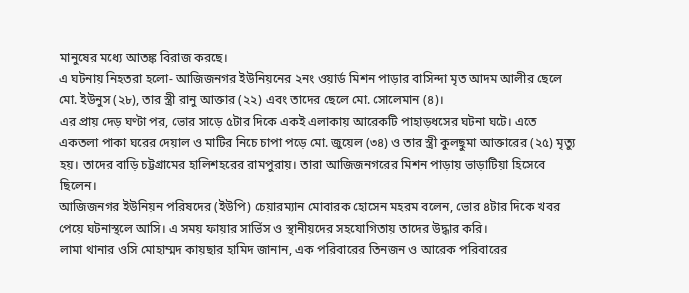মানুষের মধ্যে আতঙ্ক বিরাজ করছে।
এ ঘটনায় নিহতরা হলো- আজিজনগর ইউনিয়নের ২নং ওয়ার্ড মিশন পাড়ার বাসিন্দা মৃত আদম আলীর ছেলে মো. ইউনুস (২৮), তার স্ত্রী রানু আক্তার (২২) এবং তাদের ছেলে মো. সোলেমান (৪)।
এর প্রায় দেড় ঘণ্টা পর, ভোর সাড়ে ৫টার দিকে একই এলাকায় আরেকটি পাহাড়ধসের ঘটনা ঘটে। এতে একতলা পাকা ঘরের দেয়াল ও মাটির নিচে চাপা পড়ে মো. জুয়েল (৩৪) ও তার স্ত্রী কুলছুমা আক্তারের (২৫) মৃত্যু হয়। তাদের বাড়ি চট্টগ্রামের হালিশহরের রামপুরায়। তারা আজিজনগরের মিশন পাড়ায় ভাড়াটিয়া হিসেবে ছিলেন।
আজিজনগর ইউনিয়ন পরিষদের (ইউপি) চেয়ারম্যান মোবারক হোসেন মহরম বলেন, ভোর ৪টার দিকে খবর পেয়ে ঘটনাস্থলে আসি। এ সময় ফায়ার সার্ভিস ও স্থানীয়দের সহযোগিতায় তাদের উদ্ধার করি।
লামা থানার ওসি মোহাম্মদ কায়ছার হামিদ জানান, এক পরিবারের তিনজন ও আরেক পরিবারের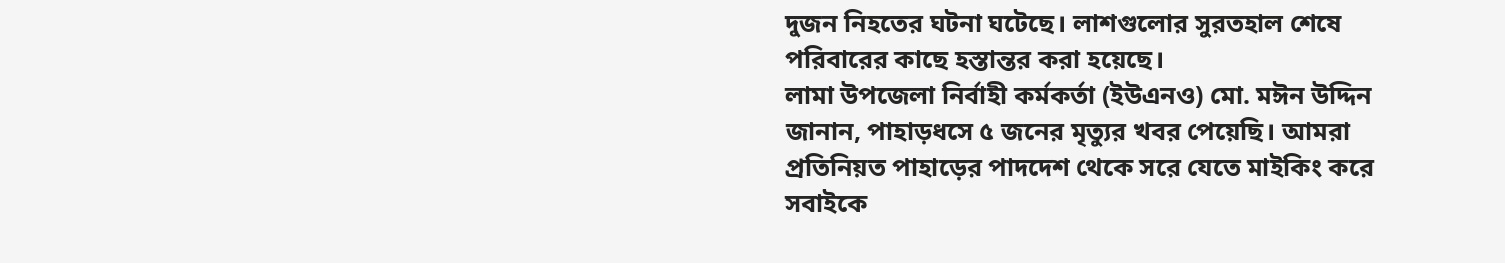দুজন নিহতের ঘটনা ঘটেছে। লাশগুলোর সুরতহাল শেষে পরিবারের কাছে হস্তান্তর করা হয়েছে।
লামা উপজেলা নির্বাহী কর্মকর্তা (ইউএনও) মো. মঈন উদ্দিন জানান, পাহাড়ধসে ৫ জনের মৃত্যুর খবর পেয়েছি। আমরা প্রতিনিয়ত পাহাড়ের পাদদেশ থেকে সরে যেতে মাইকিং করে সবাইকে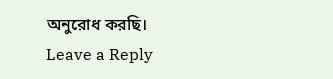অনুরোধ করছি।
Leave a Reply